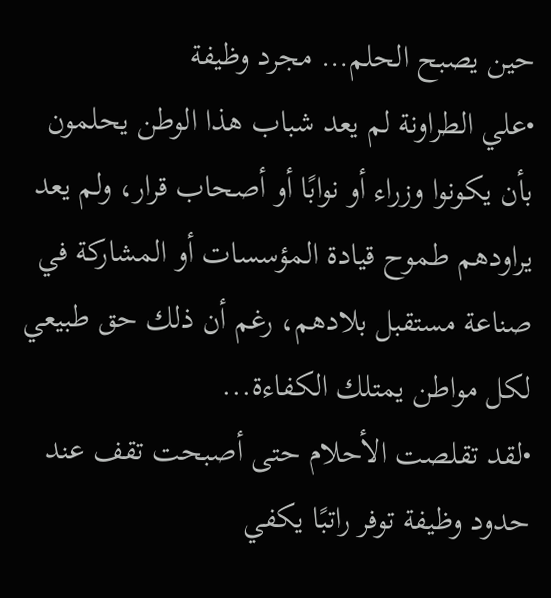حين يصبح الحلم… مجرد وظيفة
•علي الطراونة لم يعد شباب هذا الوطن يحلمون بأن يكونوا وزراء أو نوابًا أو أصحاب قرار، ولم يعد يراودهم طموح قيادة المؤسسات أو المشاركة في صناعة مستقبل بلادهم، رغم أن ذلك حق طبيعي لكل مواطن يمتلك الكفاءة...
•لقد تقلصت الأحلام حتى أصبحت تقف عند حدود وظيفة توفر راتبًا يكفي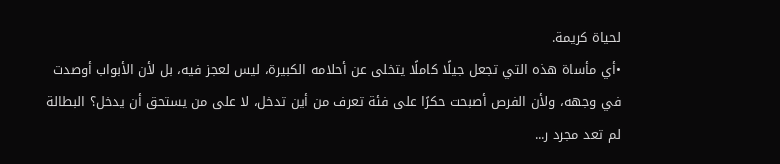لحياة كريمة.
•أي مأساة هذه التي تجعل جيلًا كاملًا يتخلى عن أحلامه الكبيرة، ليس لعجز فيه، بل لأن الأبواب أوصدت في وجهه، ولأن الفرص أصبحت حكرًا على فئة تعرف من أين تدخل، لا على من يستحق أن يدخل؟ البطالة لم تعد مجرد ر...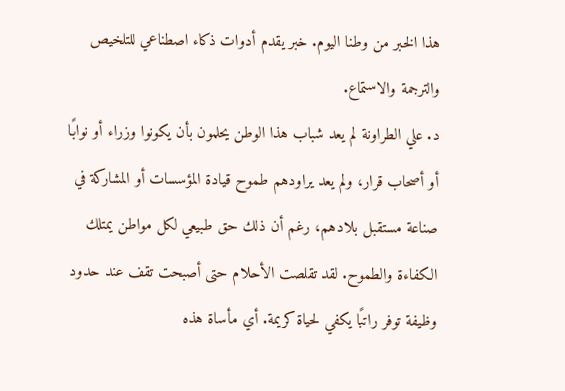هذا الخبر من وطنا اليوم. خبر يقدم أدوات ذكاء اصطناعي للتلخيص والترجمة والاستماع.
د. علي الطراونة لم يعد شباب هذا الوطن يحلمون بأن يكونوا وزراء أو نوابًا أو أصحاب قرار، ولم يعد يراودهم طموح قيادة المؤسسات أو المشاركة في صناعة مستقبل بلادهم، رغم أن ذلك حق طبيعي لكل مواطن يمتلك الكفاءة والطموح. لقد تقلصت الأحلام حتى أصبحت تقف عند حدود وظيفة توفر راتبًا يكفي لحياة كريمة. أي مأساة هذه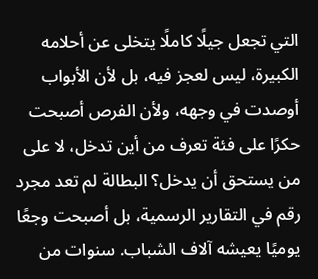التي تجعل جيلًا كاملًا يتخلى عن أحلامه الكبيرة، ليس لعجز فيه، بل لأن الأبواب أوصدت في وجهه، ولأن الفرص أصبحت حكرًا على فئة تعرف من أين تدخل، لا على من يستحق أن يدخل؟ البطالة لم تعد مجرد رقم في التقارير الرسمية، بل أصبحت وجعًا يوميًا يعيشه آلاف الشباب. سنوات من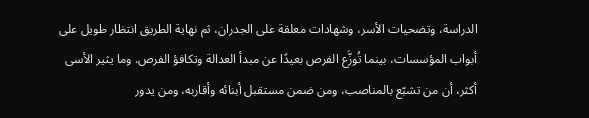الدراسة، وتضحيات الأسر، وشهادات معلقة على الجدران، ثم نهاية الطريق انتظار طويل على أبواب المؤسسات، بينما تُوزَّع الفرص بعيدًا عن مبدأ العدالة وتكافؤ الفرص. وما يثير الأسى أكثر، أن من تشبّع بالمناصب، ومن ضمن مستقبل أبنائه وأقاربه، ومن يدور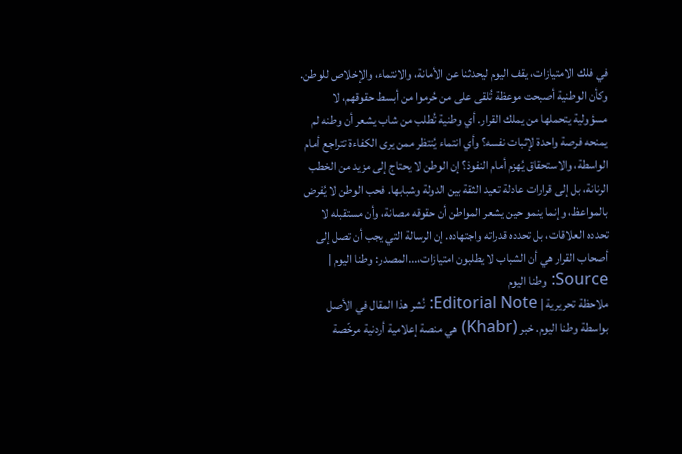في فلك الامتيازات، يقف اليوم ليحدثنا عن الأمانة، والانتماء، والإخلاص للوطن. وكأن الوطنية أصبحت موعظة تُلقى على من حُرموا من أبسط حقوقهم، لا مسؤولية يتحملها من يملك القرار. أي وطنية تُطلب من شاب يشعر أن وطنه لم يمنحه فرصة واحدة لإثبات نفسه؟ وأي انتماء يُنتظر ممن يرى الكفاءة تتراجع أمام الواسطة، والاستحقاق يُهزم أمام النفوذ؟ إن الوطن لا يحتاج إلى مزيد من الخطب الرنانة، بل إلى قرارات عادلة تعيد الثقة بين الدولة وشبابها. فحب الوطن لا يُفرض بالمواعظ، وإنما ينمو حين يشعر المواطن أن حقوقه مصانة، وأن مستقبله لا تحدده العلاقات، بل تحدده قدراته واجتهاده. إن الرسالة التي يجب أن تصل إلى أصحاب القرار هي أن الشباب لا يطلبون امتيازات،...المصدر: وطنا اليوم | Source: وطنا اليوم
ملاحظة تحريرية | Editorial Note: نُشر هذا المقال في الأصل بواسطة وطنا اليوم. خبر (Khabr) هي منصة إعلامية أردنية مرخّصة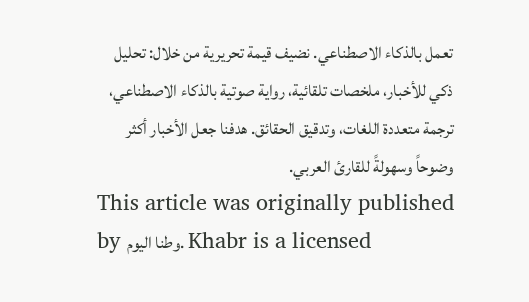تعمل بالذكاء الاصطناعي. نضيف قيمة تحريرية من خلال: تحليل ذكي للأخبار، ملخصات تلقائية، رواية صوتية بالذكاء الاصطناعي، ترجمة متعددة اللغات، وتدقيق الحقائق. هدفنا جعل الأخبار أكثر وضوحاً وسهولةً للقارئ العربي.
This article was originally published by وطنا اليوم. Khabr is a licensed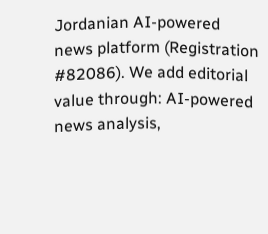Jordanian AI-powered news platform (Registration #82086). We add editorial value through: AI-powered news analysis,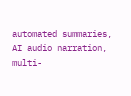automated summaries, AI audio narration, multi-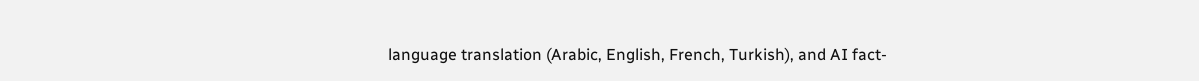language translation (Arabic, English, French, Turkish), and AI fact-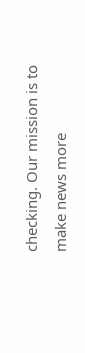checking. Our mission is to make news more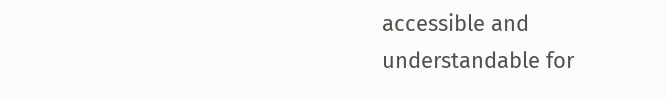accessible and understandable for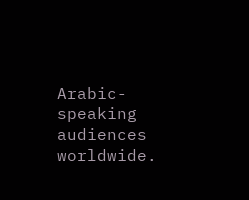Arabic-speaking audiences worldwide.